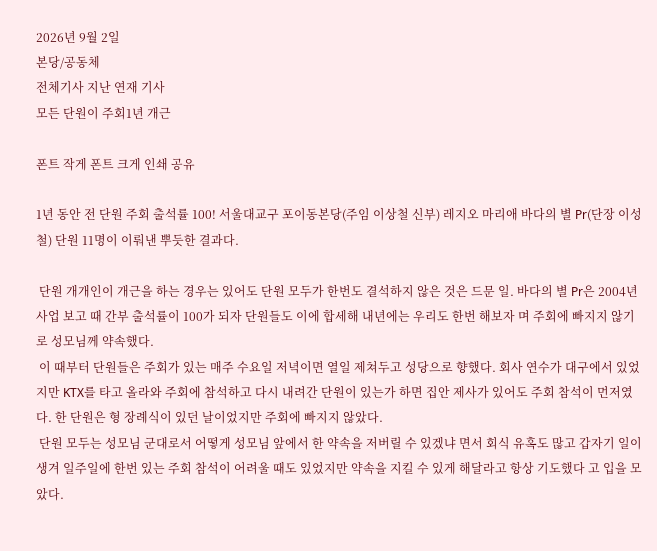2026년 9월 2일
본당/공동체
전체기사 지난 연재 기사
모든 단원이 주회1년 개근

폰트 작게 폰트 크게 인쇄 공유

1년 동안 전 단원 주회 출석률 100! 서울대교구 포이동본당(주임 이상철 신부) 레지오 마리애 바다의 별 Pr(단장 이성철) 단원 11명이 이뤄낸 뿌듯한 결과다.

 단원 개개인이 개근을 하는 경우는 있어도 단원 모두가 한번도 결석하지 않은 것은 드문 일. 바다의 별 Pr은 2004년 사업 보고 때 간부 출석률이 100가 되자 단원들도 이에 합세해 내년에는 우리도 한번 해보자 며 주회에 빠지지 않기로 성모님께 약속했다.
 이 때부터 단원들은 주회가 있는 매주 수요일 저녁이면 열일 제쳐두고 성당으로 향했다. 회사 연수가 대구에서 있었지만 KTX를 타고 올라와 주회에 참석하고 다시 내려간 단원이 있는가 하면 집안 제사가 있어도 주회 참석이 먼저였다. 한 단원은 형 장례식이 있던 날이었지만 주회에 빠지지 않았다.
 단원 모두는 성모님 군대로서 어떻게 성모님 앞에서 한 약속을 저버릴 수 있겠냐 면서 회식 유혹도 많고 갑자기 일이 생겨 일주일에 한번 있는 주회 참석이 어려울 때도 있었지만 약속을 지킬 수 있게 해달라고 항상 기도했다 고 입을 모았다.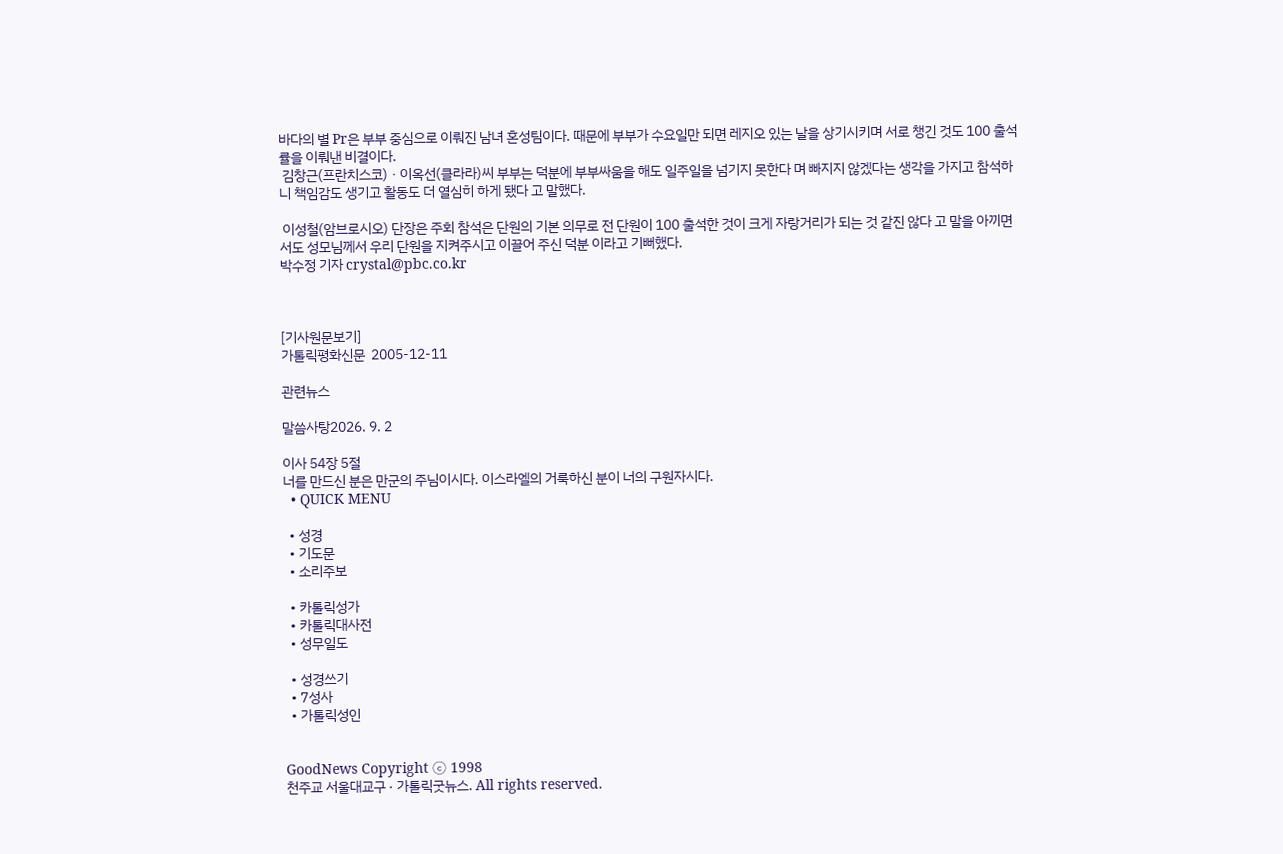바다의 별 Pr은 부부 중심으로 이뤄진 남녀 혼성팀이다. 때문에 부부가 수요일만 되면 레지오 있는 날을 상기시키며 서로 챙긴 것도 100 출석률을 이뤄낸 비결이다.
 김창근(프란치스코)ㆍ이옥선(클라라)씨 부부는 덕분에 부부싸움을 해도 일주일을 넘기지 못한다 며 빠지지 않겠다는 생각을 가지고 참석하니 책임감도 생기고 활동도 더 열심히 하게 됐다 고 말했다.

 이성철(암브로시오) 단장은 주회 참석은 단원의 기본 의무로 전 단원이 100 출석한 것이 크게 자랑거리가 되는 것 같진 않다 고 말을 아끼면서도 성모님께서 우리 단원을 지켜주시고 이끌어 주신 덕분 이라고 기뻐했다.
박수정 기자 crystal@pbc.co.kr



[기사원문보기]
가톨릭평화신문  2005-12-11

관련뉴스

말씀사탕2026. 9. 2

이사 54장 5절
너를 만드신 분은 만군의 주님이시다. 이스라엘의 거룩하신 분이 너의 구원자시다.
  • QUICK MENU

  • 성경
  • 기도문
  • 소리주보

  • 카톨릭성가
  • 카톨릭대사전
  • 성무일도

  • 성경쓰기
  • 7성사
  • 가톨릭성인


GoodNews Copyright ⓒ 1998
천주교 서울대교구 · 가톨릭굿뉴스. All rights reserved.